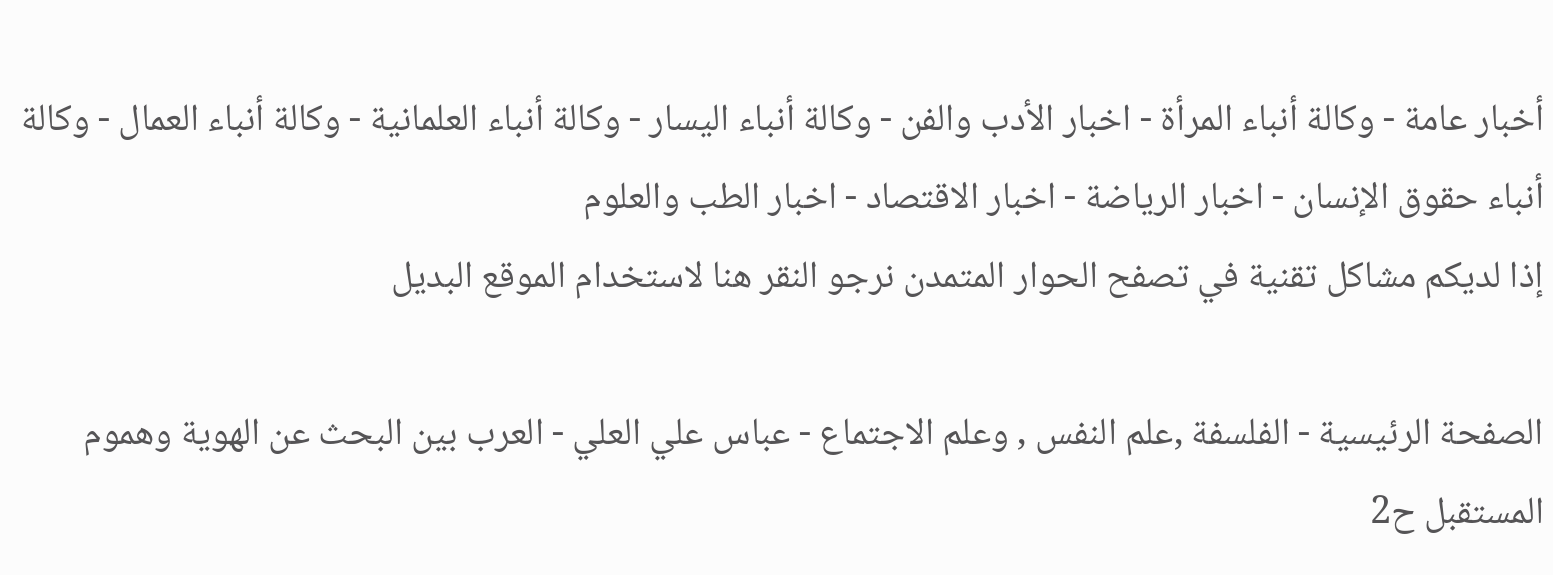أخبار عامة - وكالة أنباء المرأة - اخبار الأدب والفن - وكالة أنباء اليسار - وكالة أنباء العلمانية - وكالة أنباء العمال - وكالة أنباء حقوق الإنسان - اخبار الرياضة - اخبار الاقتصاد - اخبار الطب والعلوم
إذا لديكم مشاكل تقنية في تصفح الحوار المتمدن نرجو النقر هنا لاستخدام الموقع البديل

الصفحة الرئيسية - الفلسفة ,علم النفس , وعلم الاجتماع - عباس علي العلي - العرب بين البحث عن الهوية وهموم المستقبل ح2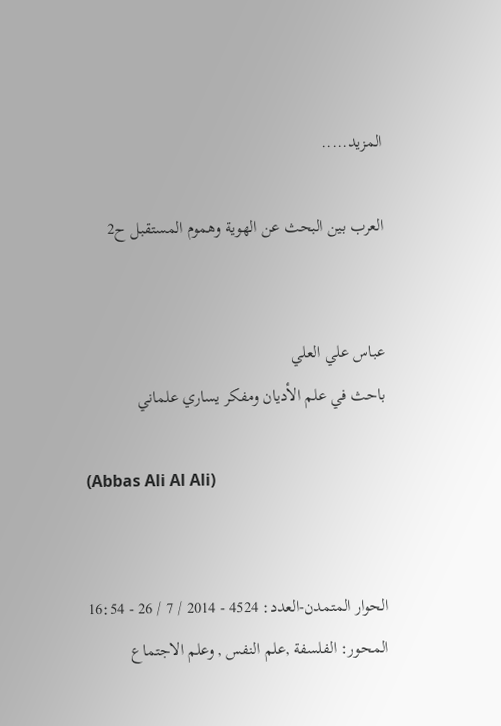المزيد.....

العرب بين البحث عن الهوية وهموم المستقبل ح2


عباس علي العلي
باحث في علم الأديان ومفكر يساري علماني

(Abbas Ali Al Ali)


الحوار المتمدن-العدد: 4524 - 2014 / 7 / 26 - 16:54
المحور: الفلسفة ,علم النفس , وعلم الاجتماع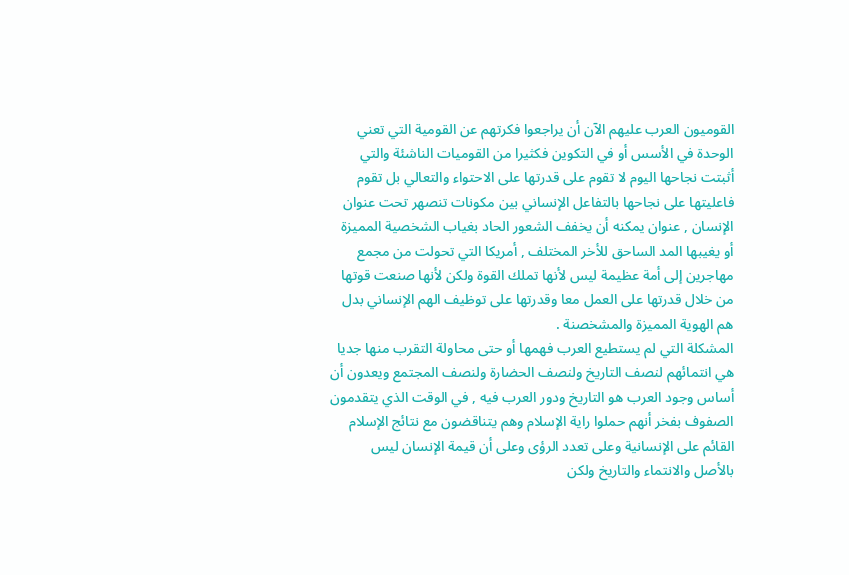القوميون العرب عليهم الآن أن يراجعوا فكرتهم عن القومية التي تعني الوحدة في الأسس أو في التكوين فكثيرا من القوميات الناشئة والتي أثبتت نجاحها اليوم لا تقوم على قدرتها على الاحتواء والتعالي بل تقوم فاعليتها على نجاحها بالتفاعل الإنساني بين مكونات تنصهر تحت عنوان الإنسان , عنوان يمكنه أن يخفف الشعور الحاد بغياب الشخصية المميزة أو يغيبها المد الساحق للأخر المختلف , أمريكا التي تحولت من مجمع مهاجرين إلى أمة عظيمة ليس لأنها تملك القوة ولكن لأنها صنعت قوتها من خلال قدرتها على العمل معا وقدرتها على توظيف الهم الإنساني بدل هم الهوية المميزة والمشخصنة .
المشكلة التي لم يستطيع العرب فهمها أو حتى محاولة التقرب منها جديا هي انتمائهم لنصف التاريخ ولنصف الحضارة ولنصف المجتمع ويعدون أن أساس وجود العرب هو التاريخ ودور العرب فيه , في الوقت الذي يتقدمون الصفوف بفخر أنهم حملوا راية الإسلام وهم يتناقضون مع نتائج الإسلام القائم على الإنسانية وعلى تعدد الرؤى وعلى أن قيمة الإنسان ليس بالأصل والانتماء والتاريخ ولكن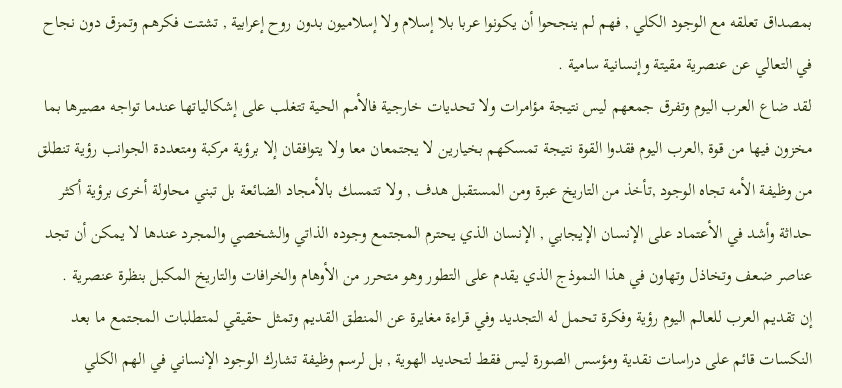بمصداق تعلقه مع الوجود الكلي , فهم لم ينجحوا أن يكونوا عربا بلا إسلام ولا إسلاميون بدون روح إعرابية , تشتت فكرهم وتمزق دون نجاح في التعالي عن عنصرية مقيتة وإنسانية سامية .
لقد ضاع العرب اليوم وتفرق جمعهم ليس نتيجة مؤامرات ولا تحديات خارجية فالأمم الحية تتغلب على إشكالياتها عندما تواجه مصيرها بما مخزون فيها من قوة ,العرب اليوم فقدوا القوة نتيجة تمسكهم بخيارين لا يجتمعان معا ولا يتوافقان إلا برؤية مركبة ومتعددة الجوانب رؤية تنطلق من وظيفة الأمه تجاه الوجود ,تأخذ من التاريخ عبرة ومن المستقبل هدف , ولا تتمسك بالأمجاد الضائعة بل تبني محاولة أخرى برؤية أكثر حداثة وأشد في الأعتماد على الإنسان الإيجابي , الإنسان الذي يحترم المجتمع وجوده الذاتي والشخصي والمجرد عندها لا يمكن أن تجد عناصر ضعف وتخاذل وتهاون في هذا النموذج الذي يقدم على التطور وهو متحرر من الأوهام والخرافات والتاريخ المكبل بنظرة عنصرية .
إن تقديم العرب للعالم اليوم رؤية وفكرة تحمل له التجديد وفي قراءة مغايرة عن المنطق القديم وتمثل حقيقي لمتطلبات المجتمع ما بعد النكسات قائم على دراسات نقدية ومؤسس الصورة ليس فقط لتحديد الهوية , بل لرسم وظيفة تشارك الوجود الإنساني في الهم الكلي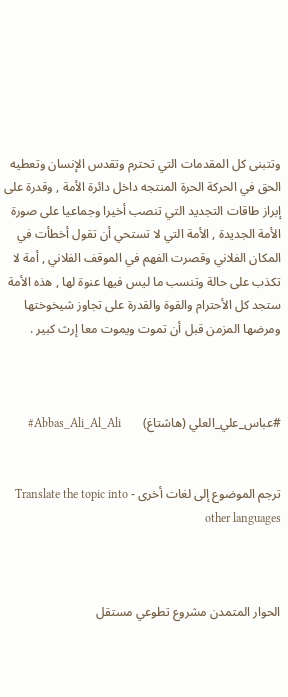وتتبنى كل المقدمات التي تحترم وتقدس الإنسان وتعطيه الحق في الحركة الحرة المنتجه داخل دائرة الأمة , وقدرة على إبراز طاقات التجديد التي تنصب أخيرا وجماعيا على صورة الأمة الجديدة , الأمة التي لا تستحي أن تقول أخطأت في المكان الفلاني وقصرت الفهم في الموقف الفلاني , أمة لا تكذب على حالة وتنسب ما ليس فيها عنوة لها , هذه الأمة ستجد كل الأحترام والقوة والقدرة على تجاوز شيخوختها ومرضها المزمن قبل أن تموت ويموت معا إرث كبير .



#عباس_علي_العلي (هاشتاغ)       Abbas_Ali_Al_Ali#


ترجم الموضوع إلى لغات أخرى - Translate the topic into other languages



الحوار المتمدن مشروع تطوعي مستقل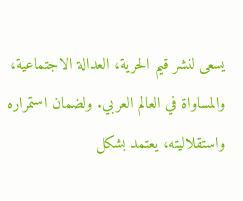يسعى لنشر قيم الحرية، العدالة الاجتماعية، والمساواة في العالم العربي. ولضمان استمراره واستقلاليته، يعتمد بشكل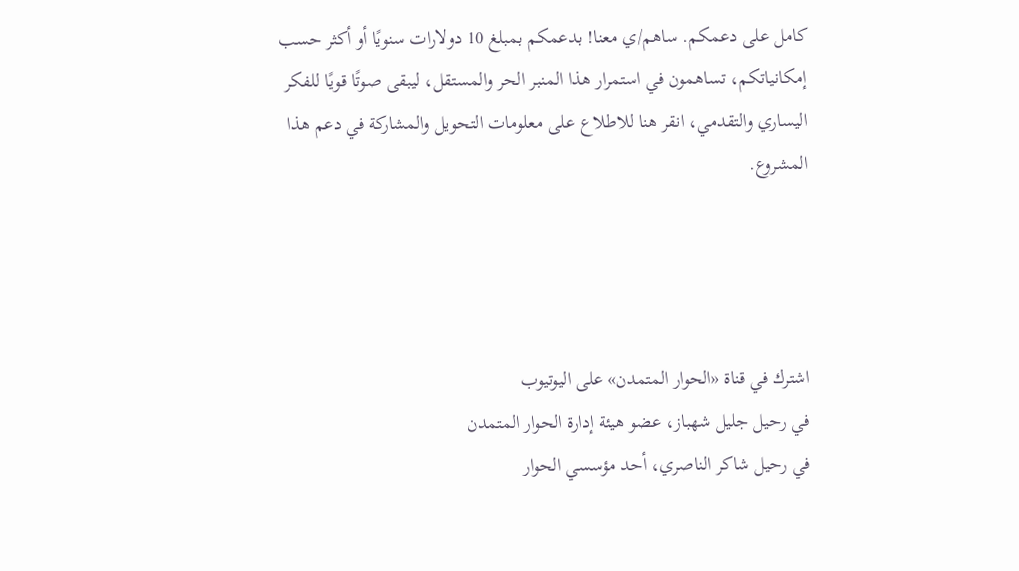كامل على دعمكم. ساهم/ي معنا! بدعمكم بمبلغ 10 دولارات سنويًا أو أكثر حسب إمكانياتكم، تساهمون في استمرار هذا المنبر الحر والمستقل، ليبقى صوتًا قويًا للفكر اليساري والتقدمي، انقر هنا للاطلاع على معلومات التحويل والمشاركة في دعم هذا المشروع.




اشترك في قناة «الحوار المتمدن» على اليوتيوب
في رحيل جليل شهباز، عضو هيئة إدارة الحوار المتمدن
في رحيل شاكر الناصري، أحد مؤسسي الحوار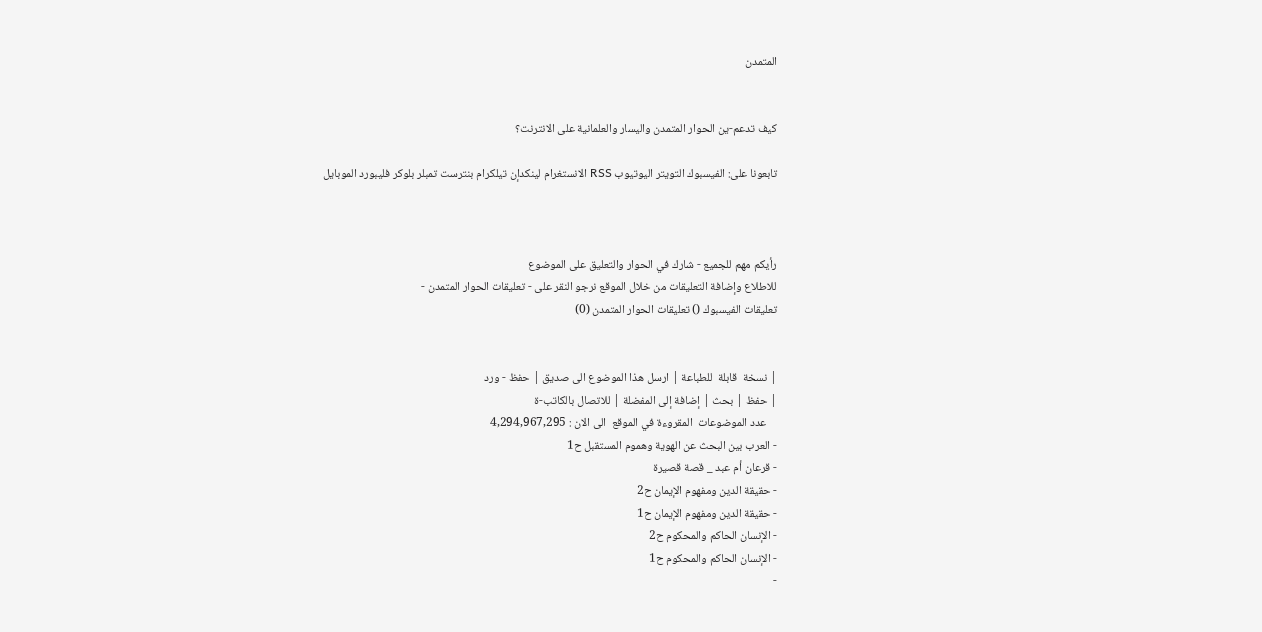المتمدن


كيف تدعم-ين الحوار المتمدن واليسار والعلمانية على الانترنت؟

تابعونا على: الفيسبوك التويتر اليوتيوب RSS الانستغرام لينكدإن تيلكرام بنترست تمبلر بلوكر فليبورد الموبايل



رأيكم مهم للجميع - شارك في الحوار والتعليق على الموضوع
للاطلاع وإضافة التعليقات من خلال الموقع نرجو النقر على - تعليقات الحوار المتمدن -
تعليقات الفيسبوك () تعليقات الحوار المتمدن (0)


| نسخة  قابلة  للطباعة | ارسل هذا الموضوع الى صديق | حفظ - ورد
| حفظ | بحث | إضافة إلى المفضلة | للاتصال بالكاتب-ة
    عدد الموضوعات  المقروءة في الموقع  الى الان : 4,294,967,295
- العرب بين البحث عن الهوية وهموم المستقبل ح1
- قرعان أم عبد _ قصة قصيرة
- حقيقة الدين ومفهوم الإيمان ح2
- حقيقة الدين ومفهوم الإيمان ح1
- الإنسان الحاكم والمحكوم ح2
- الإنسان الحاكم والمحكوم ح1
-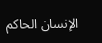الإنسان الحاكم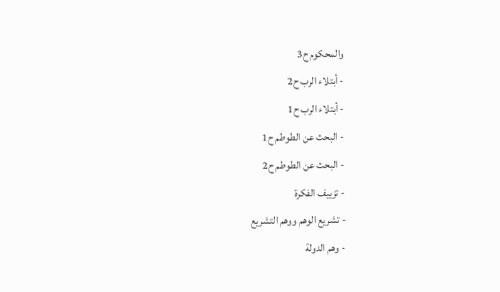والمحكوم ح3
- أبتلاء الرب ح2
- أبتلاء الرب ح1
- البحث عن الطوطم ح1
- البحث عن الطوطم ح2
- تزييف الفكرة
- تشريع الوهم ووهم التشريع
- وهم الدولة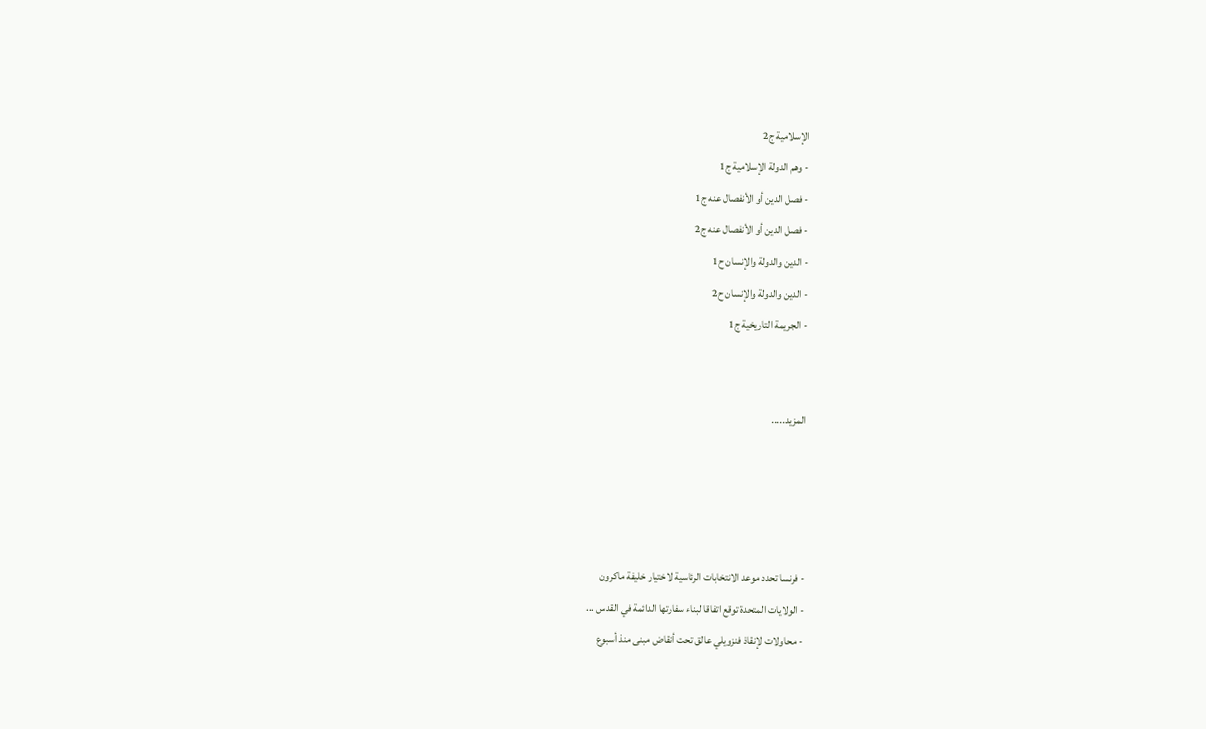الإسلامية ج2
- وهم الدولة الإسلامية ج1
- فصل الدين أو الأنفصال عنه ج1
- فصل الدين أو الأنفصال عنه ج2
- الدين والدولة والإنسان ح1
- الدين والدولة والإنسان ح2
- الجريمة التاريخية ج1


المزيد.....




- فرنسا تحدد موعد الانتخابات الرئاسية لاختيار خليفة ماكرون
- الولايات المتحدة توقع اتفاقا لبناء سفارتها الدائمة في القدس ...
- محاولات لإنقاذ فنزويلي عالق تحت أنقاض مبنى منذ أسبوع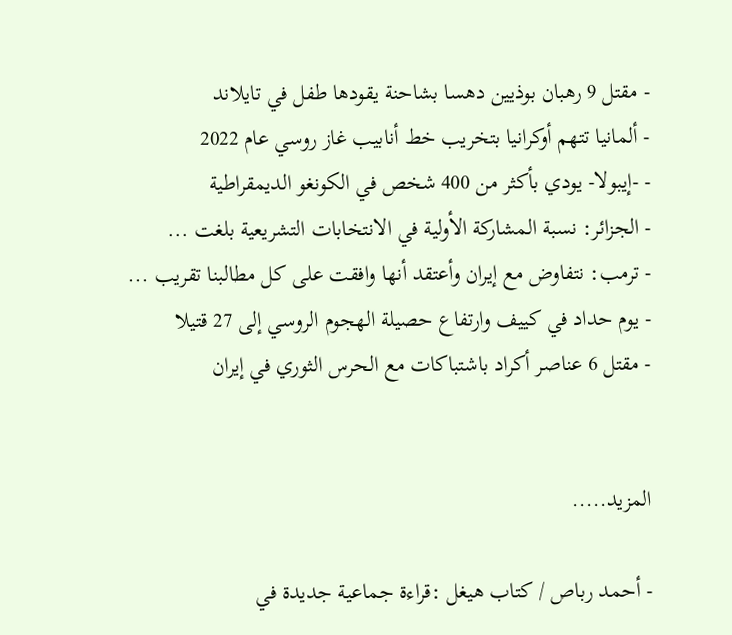- مقتل 9 رهبان بوذيين دهسا بشاحنة يقودها طفل في تايلاند
- ألمانيا تتهم أوكرانيا بتخريب خط أنابيب غاز روسي عام 2022
- -إيبولا- يودي بأكثر من 400 شخص في الكونغو الديمقراطية
- الجزائر: نسبة المشاركة الأولية في الانتخابات التشريعية بلغت ...
- ترمب: نتفاوض مع إيران وأعتقد أنها وافقت على كل مطالبنا تقريب ...
- يوم حداد في كييف وارتفاع حصيلة الهجوم الروسي إلى 27 قتيلا
- مقتل 6 عناصر أكراد باشتباكات مع الحرس الثوري في إيران


المزيد.....

- أحمد رباص / كتاب هيغل :قراءة جماعية جديدة في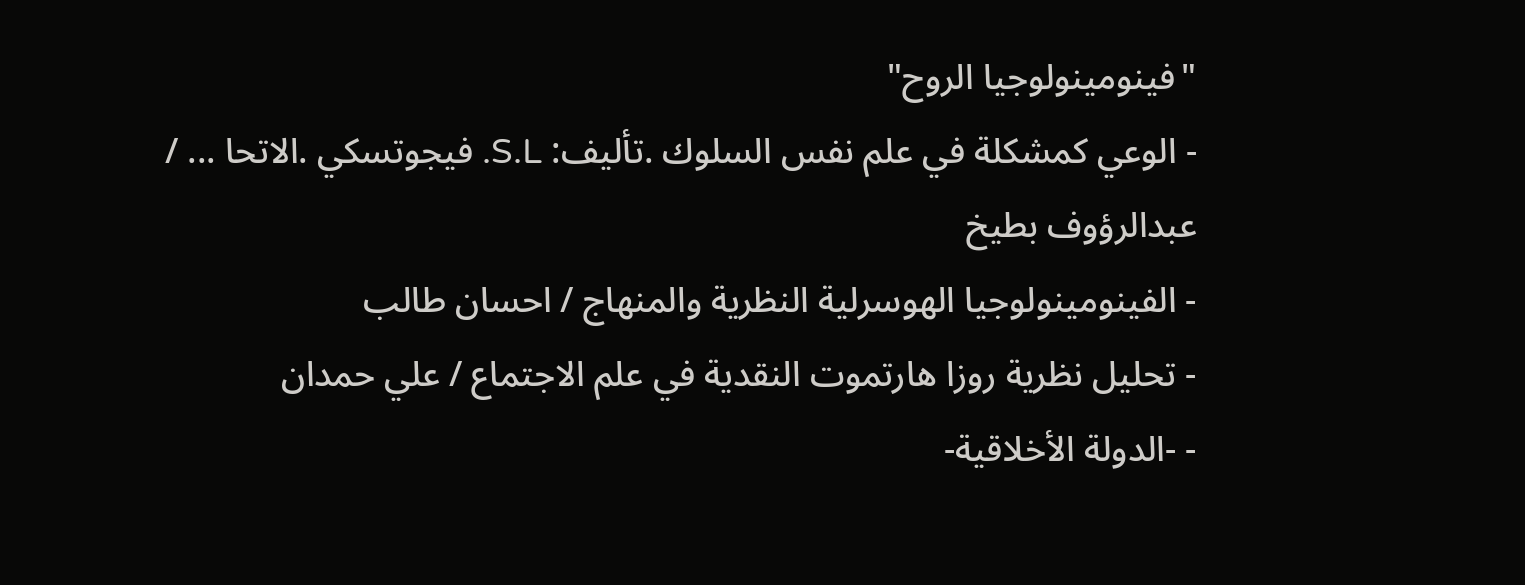"فينومينولوجيا الروح"
- الوعي كمشكلة في علم نفس السلوك .تأليف: S.L. فيجوتسكي .الاتحا ... / عبدالرؤوف بطيخ
- الفينومينولوجيا الهوسرلية النظرية والمنهاج / احسان طالب
- تحليل نظرية روزا هارتموت النقدية في علم الاجتماع / علي حمدان
- -الدولة الأخلاقية-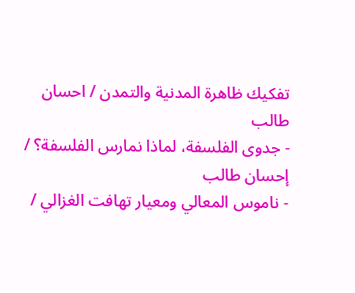تفكيك ظاهرة المدنية والتمدن / احسان طالب
- جدوى الفلسفة، لماذا نمارس الفلسفة؟ / إحسان طالب
- ناموس المعالي ومعيار تهافت الغزالي /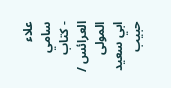علاء سامي
- كتاب العرائس / المولى ابي سعيد حبيب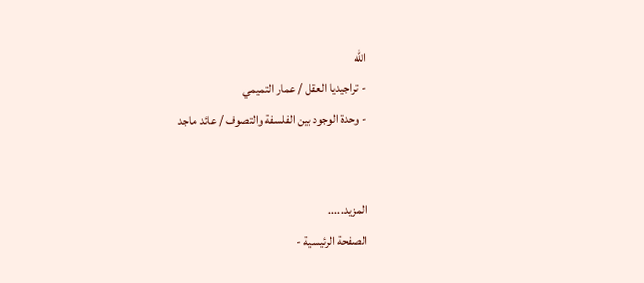الله
- تراجيديا العقل / عمار التميمي
- وحدة الوجود بين الفلسفة والتصوف / عائد ماجد


المزيد.....
الصفحة الرئيسية -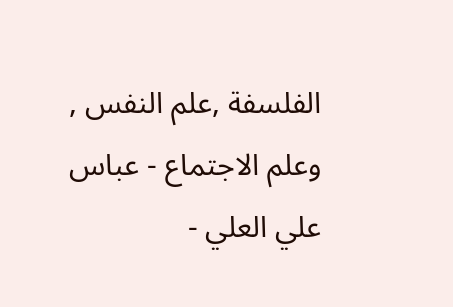الفلسفة ,علم النفس , وعلم الاجتماع - عباس علي العلي -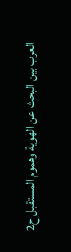العرب بين البحث عن الهوية وهموم المستقبل ح2